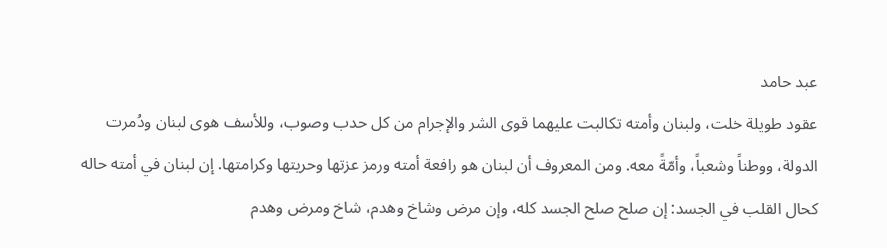عبد حامد
عقود طويلة خلت، ولبنان وأمته تكالبت عليهما قوى الشر والإجرام من كل حدب وصوب، وللأسف هوى لبنان ودُمرت الدولة، ووطناً وشعباً، وأمّةً معه. ومن المعروف أن لبنان هو رافعة أمته ورمز عزتها وحريتها وكرامتها. إن لبنان في أمته حاله كحال القلب في الجسد: إن صلح صلح الجسد كله، وإن مرض وشاخ وهدم، شاخ ومرض وهدم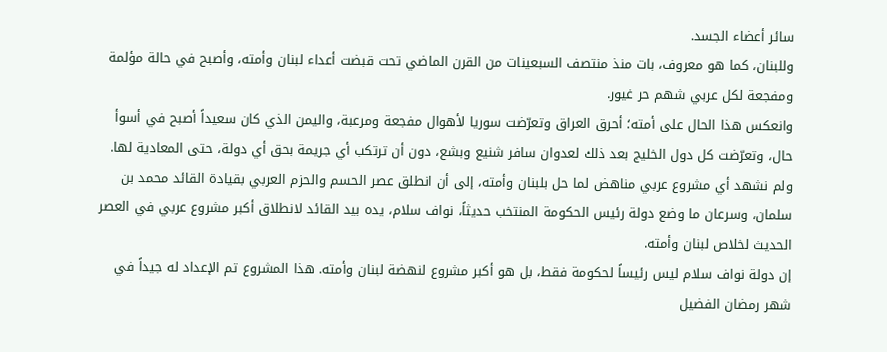سائر أعضاء الجسد.
وللبنان، كما هو معروف، بات منذ منتصف السبعينات من القرن الماضي تحت قبضت أعداء لبنان وأمته، وأصبح في حالة مؤلمة ومفجعة لكل عربي شهم حر غيور.
وانعكس هذا الحال على أمته؛ أحرق العراق وتعرّضت سوريا لأهوال مفجعة ومرعبة، واليمن الذي كان سعيداً أصبح في أسوأ حال، وتعرّضت كل دول الخليج بعد ذلك لعدوان سافر شنيع وبشع، دون أن ترتكب أي جريمة بحق أي دولة، حتى المعادية لها.
ولم نشهد أي مشروع عربي مناهض لما حل بلبنان وأمته، إلى أن انطلق عصر الحسم والحزم العربي بقيادة القائد محمد بن سلمان، وسرعان ما وضع دولة رئيس الحكومة المنتخب حديثاً، نواف سلام، يده بيد القائد لانطلاق أكبر مشروع عربي في العصر الحديث لخلاص لبنان وأمته.
إن دولة نواف سلام ليس رئيساً لحكومة فقط، بل هو أكبر مشروع لنهضة لبنان وأمته. هذا المشروع تم الإعداد له جيداً في شهر رمضان الفضيل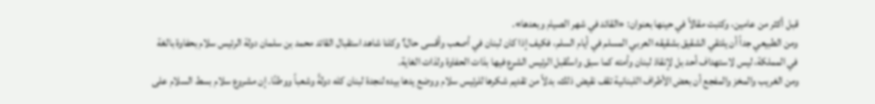قبل أكثر من عامين، وكتبت مقالاً في حينها بعنوان: «القائد في شهر الصيام وبعدها».
ومن الطبيعي جداً أن يلتقي الشقيق بشقيقه العربي المسلم في أيام السلم، فكيف إذا كان لبنان في أصعب وأقسى حال؟ وكلنا شاهد استقبال القائد محمد بن سلمان دولة الرئيس سلام بحفاوة بالغة في المملكة، ليس لاستهداف أحد بل لإنقاذ لبنان وأمته كما سبق واستُقبل الرئيس الشرع فيها بذات الحفاوة ولذات الغاية.
ومن الغريب والمخز والمفجع أن بعض الأطراف اللبنانية تقف نقيض ذلك، بدلاً من تقديم شكرها للرئيس سلام ووضع يدها بيده لنجدة لبنان كله دولةً وشعباً ووطنًا. إن مشروع سلام بسط السلام على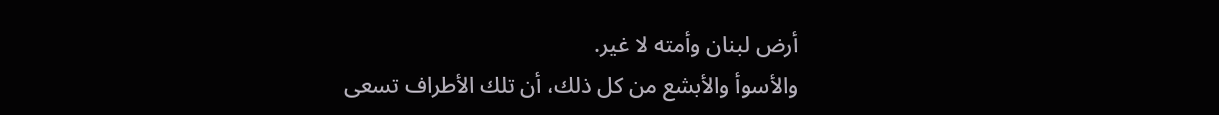أرض لبنان وأمته لا غير.
والأسوأ والأبشع من كل ذلك، أن تلك الأطراف تسعى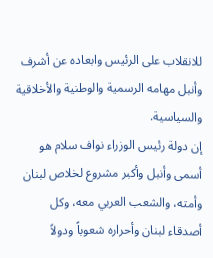للانقلاب على الرئيس وابعاده عن أشرف وأنبل مهامه الرسمية والوطنية والأخلاقية والسياسية.
إن دولة رئيس الوزراء نواف سلام هو أسمى وأنبل وأكبر مشروع لخلاص لبنان وأمته، والشعب العربي معه، وكل أصدقاء لبنان وأحراره شعوباً ودولاً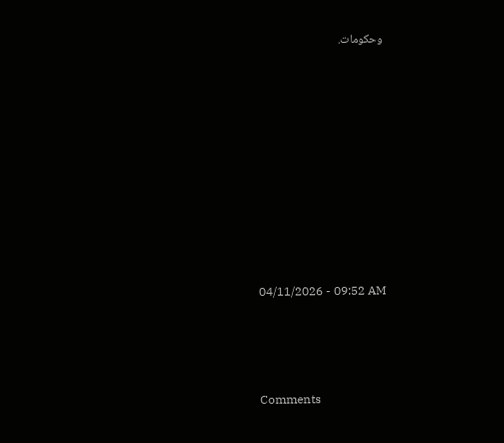وحكومات.













04/11/2026 - 09:52 AM





Comments